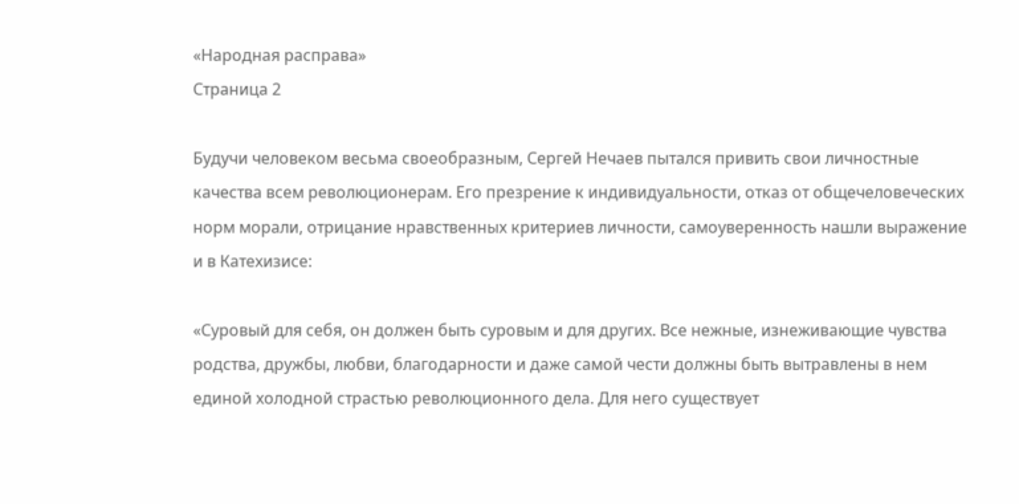«Народная расправа»
Страница 2

Будучи человеком весьма своеобразным, Сергей Нечаев пытался привить свои личностные качества всем революционерам. Его презрение к индивидуальности, отказ от общечеловеческих норм морали, отрицание нравственных критериев личности, самоуверенность нашли выражение и в Катехизисе:

«Суровый для себя, он должен быть суровым и для других. Все нежные, изнеживающие чувства родства, дружбы, любви, благодарности и даже самой чести должны быть вытравлены в нем единой холодной страстью революционного дела. Для него существует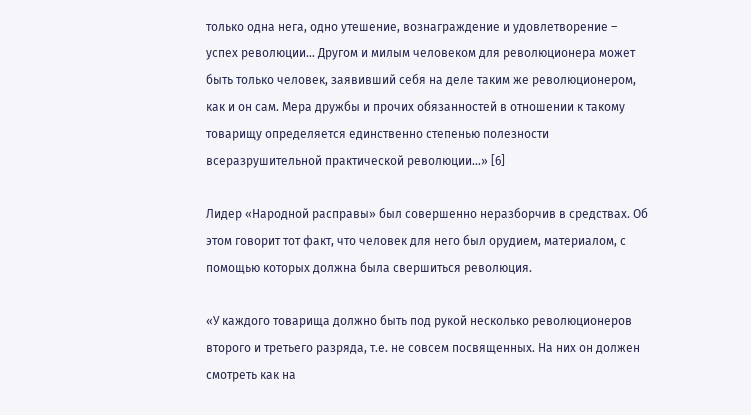только одна нега, одно утешение, вознаграждение и удовлетворение – успех революции… Другом и милым человеком для революционера может быть только человек, заявивший себя на деле таким же революционером, как и он сам. Мера дружбы и прочих обязанностей в отношении к такому товарищу определяется единственно степенью полезности всеразрушительной практической революции…» [6]

Лидер «Народной расправы» был совершенно неразборчив в средствах. Об этом говорит тот факт, что человек для него был орудием, материалом, с помощью которых должна была свершиться революция.

«У каждого товарища должно быть под рукой несколько революционеров второго и третьего разряда, т.е. не совсем посвященных. На них он должен смотреть как на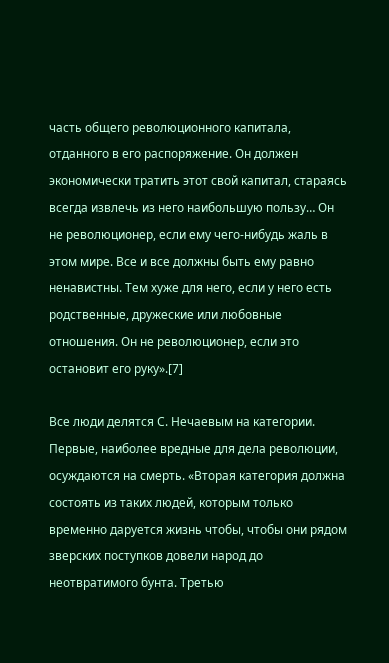часть общего революционного капитала, отданного в его распоряжение. Он должен экономически тратить этот свой капитал, стараясь всегда извлечь из него наибольшую пользу… Он не революционер, если ему чего-нибудь жаль в этом мире. Все и все должны быть ему равно ненавистны. Тем хуже для него, если у него есть родственные, дружеские или любовные отношения. Он не революционер, если это остановит его руку».[7]

Все люди делятся С. Нечаевым на категории. Первые, наиболее вредные для дела революции, осуждаются на смерть. «Вторая категория должна состоять из таких людей, которым только временно даруется жизнь чтобы, чтобы они рядом зверских поступков довели народ до неотвратимого бунта. Третью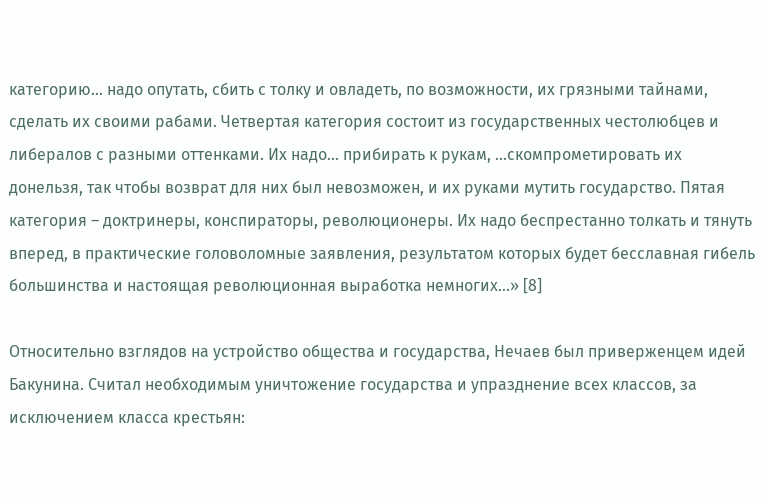категорию… надо опутать, сбить с толку и овладеть, по возможности, их грязными тайнами, сделать их своими рабами. Четвертая категория состоит из государственных честолюбцев и либералов с разными оттенками. Их надо… прибирать к рукам, …скомпрометировать их донельзя, так чтобы возврат для них был невозможен, и их руками мутить государство. Пятая категория – доктринеры, конспираторы, революционеры. Их надо беспрестанно толкать и тянуть вперед, в практические головоломные заявления, результатом которых будет бесславная гибель большинства и настоящая революционная выработка немногих…» [8]

Относительно взглядов на устройство общества и государства, Нечаев был приверженцем идей Бакунина. Считал необходимым уничтожение государства и упразднение всех классов, за исключением класса крестьян: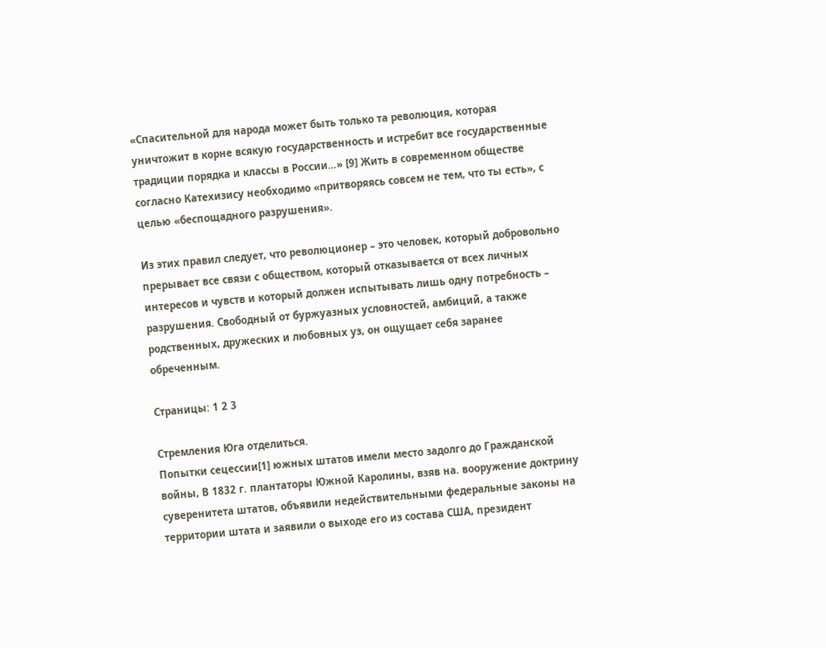«Спасительной для народа может быть только та революция, которая уничтожит в корне всякую государственность и истребит все государственные традиции порядка и классы в России…» [9] Жить в современном обществе согласно Катехизису необходимо «притворяясь совсем не тем, что ты есть», с целью «беспощадного разрушения».

Из этих правил следует, что революционер – это человек, который добровольно прерывает все связи с обществом, который отказывается от всех личных интересов и чувств и который должен испытывать лишь одну потребность – разрушения. Свободный от буржуазных условностей, амбиций, а также родственных, дружеских и любовных уз, он ощущает себя заранее обреченным.

Страницы: 1 2 3

Стремления Юга отделиться.
Попытки сецессии[1] южных штатов имели место задолго до Гражданской войны, В 1832 г. плантаторы Южной Каролины, взяв на. вооружение доктрину суверенитета штатов, объявили недействительными федеральные законы на территории штата и заявили о выходе его из состава США, президент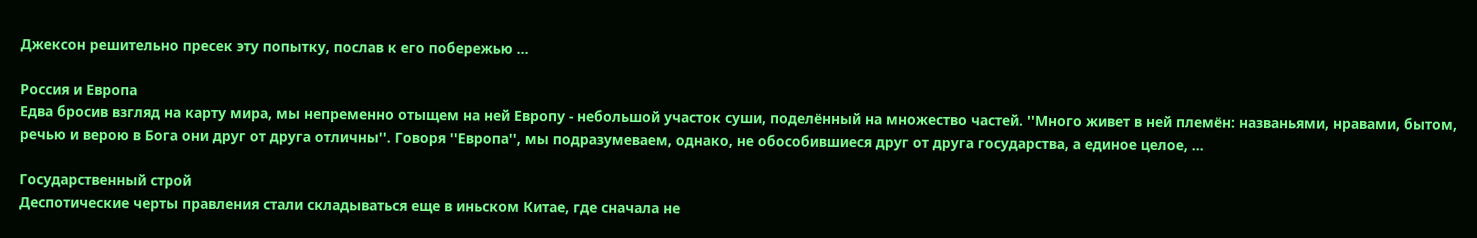Джексон решительно пресек эту попытку, послав к его побережью ...

Россия и Европа
Едва бросив взгляд на карту мира, мы непременно отыщем на ней Европу - небольшой участок суши, поделённый на множество частей. ''Много живет в ней племён: названьями, нравами, бытом, речью и верою в Бога они друг от друга отличны''. Говоря ''Европа'', мы подразумеваем, однако, не обособившиеся друг от друга государства, а единое целое, ...

Государственный строй
Деспотические черты правления стали складываться еще в иньском Китае, где сначала не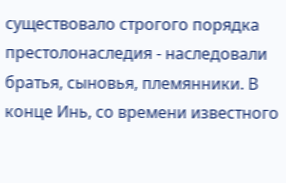существовало строгого порядка престолонаследия - наследовали братья, сыновья, племянники. В конце Инь, со времени известного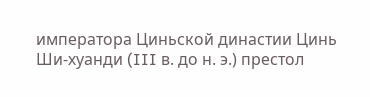императора Циньской династии Цинь Ши-хуанди (III в. до н. э.) престол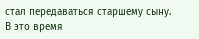стал передаваться старшему сыну. В это время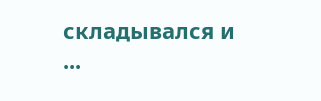складывался и ...